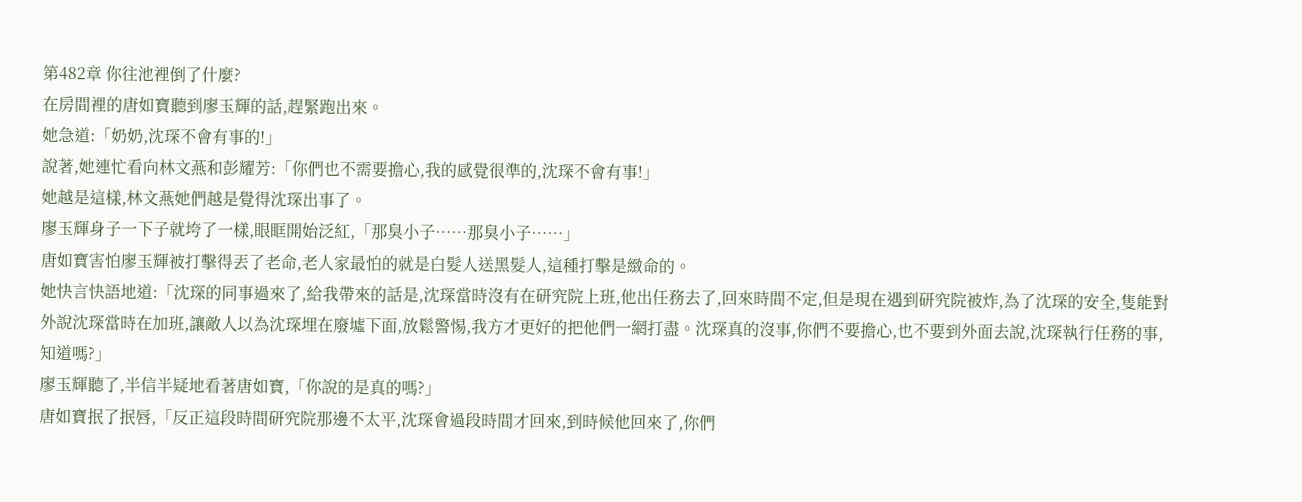第482章 你往池裡倒了什麼?
在房間裡的唐如寶聽到廖玉輝的話,趕緊跑出來。
她急道:「奶奶,沈琛不會有事的!」
說著,她連忙看向林文燕和彭耀芳:「你們也不需要擔心,我的感覺很準的,沈琛不會有事!」
她越是這樣,林文燕她們越是覺得沈琛出事了。
廖玉輝身子一下子就垮了一樣,眼眶開始泛紅,「那臭小子……那臭小子……」
唐如寶害怕廖玉輝被打擊得丟了老命,老人家最怕的就是白髮人送黑髮人,這種打擊是緻命的。
她快言快語地道:「沈琛的同事過來了,給我帶來的話是,沈琛當時沒有在研究院上班,他出任務去了,回來時間不定,但是現在遇到研究院被炸,為了沈琛的安全,隻能對外說沈琛當時在加班,讓敵人以為沈琛埋在廢墟下面,放鬆警惕,我方才更好的把他們一網打盡。沈琛真的沒事,你們不要擔心,也不要到外面去說,沈琛執行任務的事,知道嗎?」
廖玉輝聽了,半信半疑地看著唐如寶,「你說的是真的嗎?」
唐如寶抿了抿唇,「反正這段時間研究院那邊不太平,沈琛會過段時間才回來,到時候他回來了,你們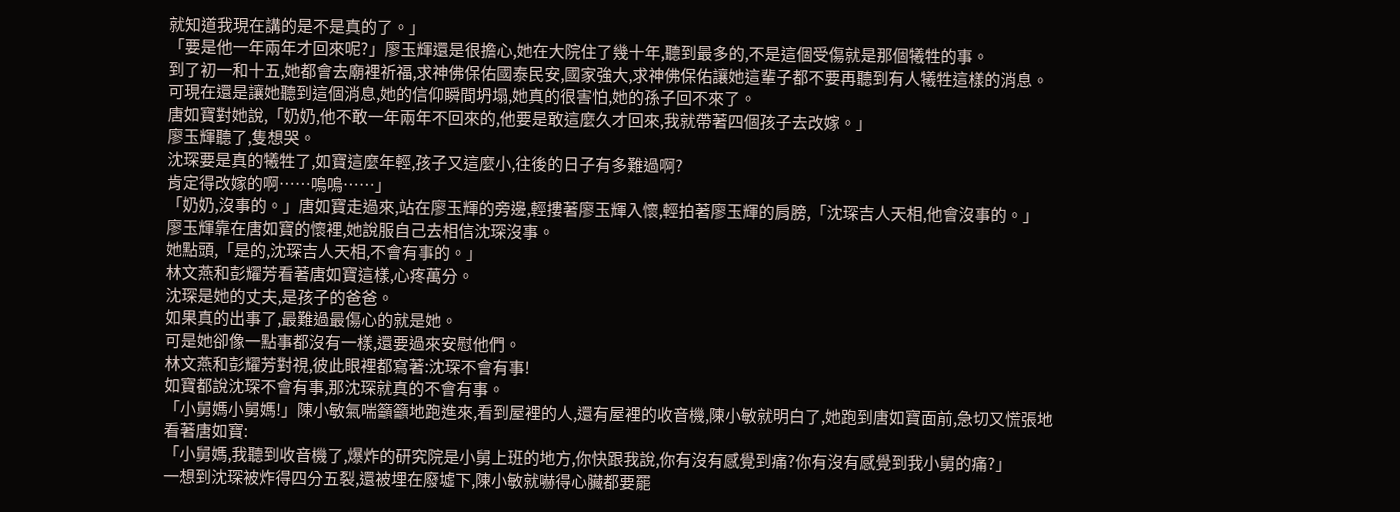就知道我現在講的是不是真的了。」
「要是他一年兩年才回來呢?」廖玉輝還是很擔心,她在大院住了幾十年,聽到最多的,不是這個受傷就是那個犧牲的事。
到了初一和十五,她都會去廟裡祈福,求神佛保佑國泰民安,國家強大,求神佛保佑讓她這輩子都不要再聽到有人犧牲這樣的消息。
可現在還是讓她聽到這個消息,她的信仰瞬間坍塌,她真的很害怕,她的孫子回不來了。
唐如寶對她說,「奶奶,他不敢一年兩年不回來的,他要是敢這麼久才回來,我就帶著四個孩子去改嫁。」
廖玉輝聽了,隻想哭。
沈琛要是真的犧牲了,如寶這麼年輕,孩子又這麼小,往後的日子有多難過啊?
肯定得改嫁的啊……嗚嗚……」
「奶奶,沒事的。」唐如寶走過來,站在廖玉輝的旁邊,輕摟著廖玉輝入懷,輕拍著廖玉輝的肩膀,「沈琛吉人天相,他會沒事的。」
廖玉輝靠在唐如寶的懷裡,她說服自己去相信沈琛沒事。
她點頭,「是的,沈琛吉人天相,不會有事的。」
林文燕和彭耀芳看著唐如寶這樣,心疼萬分。
沈琛是她的丈夫,是孩子的爸爸。
如果真的出事了,最難過最傷心的就是她。
可是她卻像一點事都沒有一樣,還要過來安慰他們。
林文燕和彭耀芳對視,彼此眼裡都寫著:沈琛不會有事!
如寶都說沈琛不會有事,那沈琛就真的不會有事。
「小舅媽小舅媽!」陳小敏氣喘籲籲地跑進來,看到屋裡的人,還有屋裡的收音機,陳小敏就明白了,她跑到唐如寶面前,急切又慌張地看著唐如寶:
「小舅媽,我聽到收音機了,爆炸的研究院是小舅上班的地方,你快跟我說,你有沒有感覺到痛?你有沒有感覺到我小舅的痛?」
一想到沈琛被炸得四分五裂,還被埋在廢墟下,陳小敏就嚇得心臟都要罷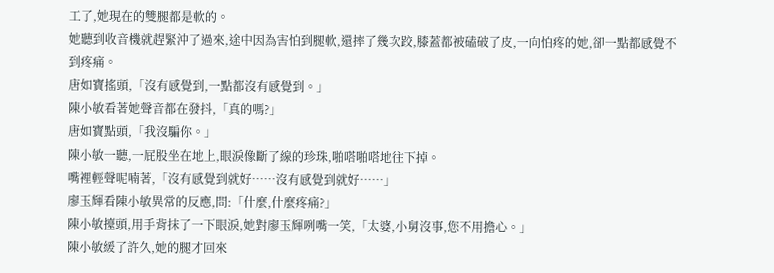工了,她現在的雙腿都是軟的。
她聽到收音機就趕緊沖了過來,途中因為害怕到腿軟,還摔了幾次跤,膝蓋都被磕破了皮,一向怕疼的她,卻一點都感覺不到疼痛。
唐如寶搖頭,「沒有感覺到,一點都沒有感覺到。」
陳小敏看著她聲音都在發抖,「真的嗎?」
唐如寶點頭,「我沒騙你。」
陳小敏一聽,一屁股坐在地上,眼淚像斷了線的珍珠,啪嗒啪嗒地往下掉。
嘴裡輕聲呢喃著,「沒有感覺到就好……沒有感覺到就好……」
廖玉輝看陳小敏異常的反應,問:「什麼,什麼疼痛?」
陳小敏擡頭,用手背抹了一下眼淚,她對廖玉輝咧嘴一笑,「太婆,小舅沒事,您不用擔心。」
陳小敏緩了許久,她的腿才回來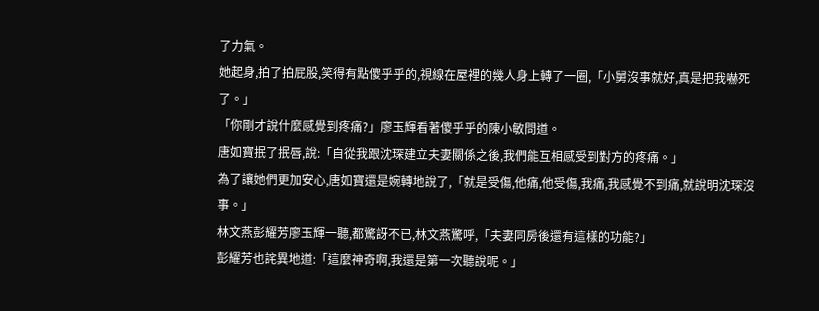了力氣。
她起身,拍了拍屁股,笑得有點傻乎乎的,視線在屋裡的幾人身上轉了一圈,「小舅沒事就好,真是把我嚇死了。」
「你剛才說什麼感覺到疼痛?」廖玉輝看著傻乎乎的陳小敏問道。
唐如寶抿了抿唇,說:「自從我跟沈琛建立夫妻關係之後,我們能互相感受到對方的疼痛。」
為了讓她們更加安心,唐如寶還是婉轉地說了,「就是受傷,他痛,他受傷,我痛,我感覺不到痛,就說明沈琛沒事。」
林文燕彭耀芳廖玉輝一聽,都驚訝不已,林文燕驚呼,「夫妻同房後還有這樣的功能?」
彭耀芳也詫異地道:「這麼神奇啊,我還是第一次聽說呢。」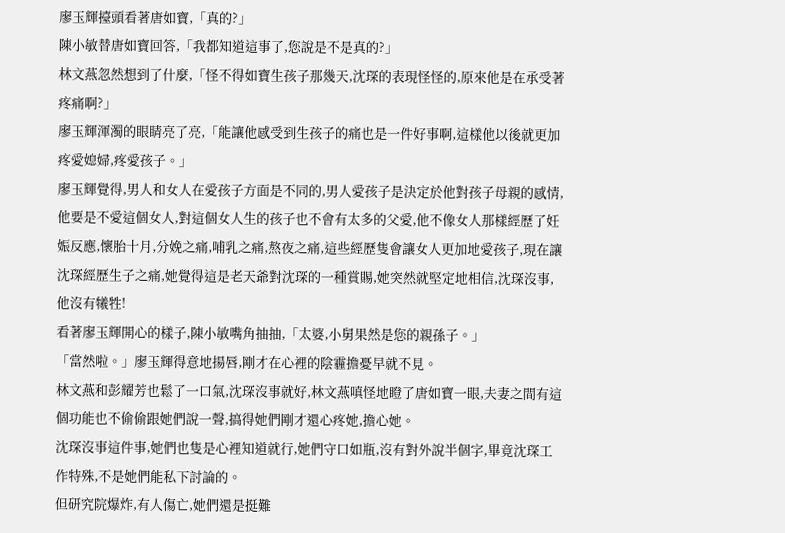廖玉輝擡頭看著唐如寶,「真的?」
陳小敏替唐如寶回答,「我都知道這事了,您說是不是真的?」
林文燕忽然想到了什麼,「怪不得如寶生孩子那幾天,沈琛的表現怪怪的,原來他是在承受著疼痛啊?」
廖玉輝渾濁的眼睛亮了亮,「能讓他感受到生孩子的痛也是一件好事啊,這樣他以後就更加疼愛媳婦,疼愛孩子。」
廖玉輝覺得,男人和女人在愛孩子方面是不同的,男人愛孩子是決定於他對孩子母親的感情,他要是不愛這個女人,對這個女人生的孩子也不會有太多的父愛,他不像女人那樣經歷了妊娠反應,懷胎十月,分娩之痛,哺乳之痛,熬夜之痛,這些經歷隻會讓女人更加地愛孩子,現在讓沈琛經歷生子之痛,她覺得這是老天爺對沈琛的一種賞賜,她突然就堅定地相信,沈琛沒事,他沒有犧牲!
看著廖玉輝開心的樣子,陳小敏嘴角抽抽,「太婆,小舅果然是您的親孫子。」
「當然啦。」廖玉輝得意地揚唇,剛才在心裡的陰霾擔憂早就不見。
林文燕和彭耀芳也鬆了一口氣,沈琛沒事就好,林文燕嗔怪地瞪了唐如寶一眼,夫妻之間有這個功能也不偷偷跟她們說一聲,搞得她們剛才還心疼她,擔心她。
沈琛沒事這件事,她們也隻是心裡知道就行,她們守口如瓶,沒有對外說半個字,畢竟沈琛工作特殊,不是她們能私下討論的。
但研究院爆炸,有人傷亡,她們還是挺難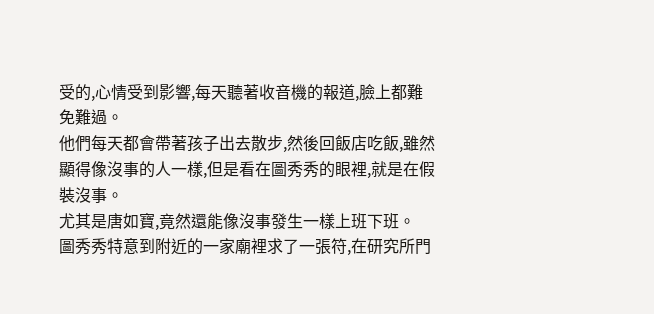受的,心情受到影響,每天聽著收音機的報道,臉上都難免難過。
他們每天都會帶著孩子出去散步,然後回飯店吃飯,雖然顯得像沒事的人一樣,但是看在圖秀秀的眼裡,就是在假裝沒事。
尤其是唐如寶,竟然還能像沒事發生一樣上班下班。
圖秀秀特意到附近的一家廟裡求了一張符,在研究所門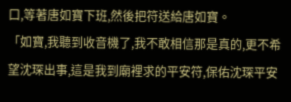口,等著唐如寶下班,然後把符送給唐如寶。
「如寶,我聽到收音機了,我不敢相信那是真的,更不希望沈琛出事,這是我到廟裡求的平安符,保佑沈琛平安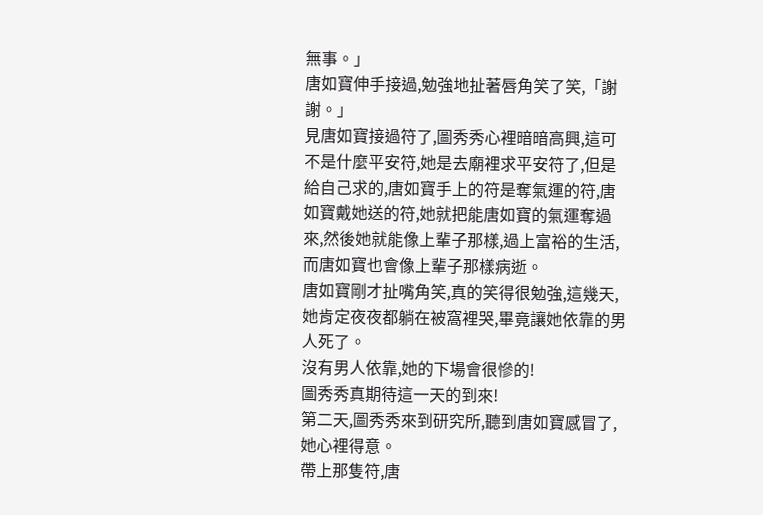無事。」
唐如寶伸手接過,勉強地扯著唇角笑了笑,「謝謝。」
見唐如寶接過符了,圖秀秀心裡暗暗高興,這可不是什麼平安符,她是去廟裡求平安符了,但是給自己求的,唐如寶手上的符是奪氣運的符,唐如寶戴她送的符,她就把能唐如寶的氣運奪過來,然後她就能像上輩子那樣,過上富裕的生活,而唐如寶也會像上輩子那樣病逝。
唐如寶剛才扯嘴角笑,真的笑得很勉強,這幾天,她肯定夜夜都躺在被窩裡哭,畢竟讓她依靠的男人死了。
沒有男人依靠,她的下場會很慘的!
圖秀秀真期待這一天的到來!
第二天,圖秀秀來到研究所,聽到唐如寶感冒了,她心裡得意。
帶上那隻符,唐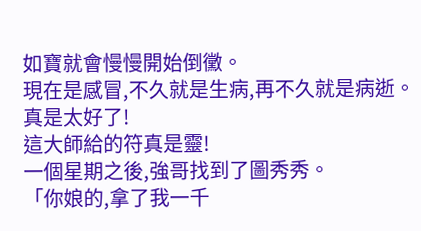如寶就會慢慢開始倒黴。
現在是感冒,不久就是生病,再不久就是病逝。
真是太好了!
這大師給的符真是靈!
一個星期之後,強哥找到了圖秀秀。
「你娘的,拿了我一千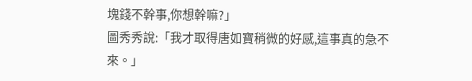塊錢不幹事,你想幹嘛?」
圖秀秀說:「我才取得唐如寶稍微的好感,這事真的急不來。」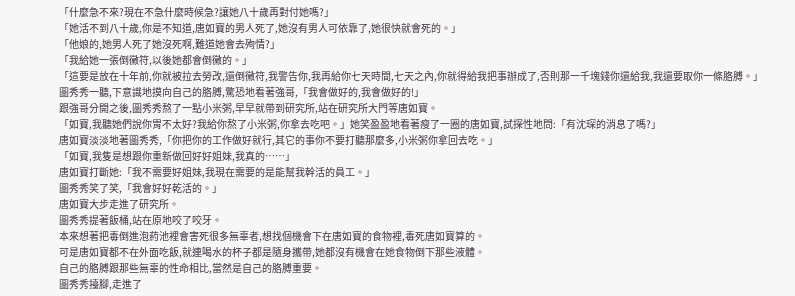「什麼急不來?現在不急什麼時候急?讓她八十歲再對付她嗎?」
「她活不到八十歲,你是不知道,唐如寶的男人死了,她沒有男人可依靠了,她很快就會死的。」
「他娘的,她男人死了她沒死啊,難道她會去殉情?」
「我給她一張倒黴符,以後她都會倒黴的。」
「這要是放在十年前,你就被拉去勞改,還倒黴符,我警告你,我再給你七天時間,七天之內,你就得給我把事辦成了,否則那一千塊錢你還給我,我還要取你一條胳膊。」
圖秀秀一聽,下意識地摸向自己的胳膊,驚恐地看著強哥,「我會做好的,我會做好的!」
跟強哥分開之後,圖秀秀熬了一點小米粥,早早就帶到研究所,站在研究所大門等唐如寶。
「如寶,我聽她們說你胃不太好?我給你熬了小米粥,你拿去吃吧。」她笑盈盈地看著瘦了一圈的唐如寶,試探性地問:「有沈琛的消息了嗎?」
唐如寶淡淡地著圖秀秀,「你把你的工作做好就行,其它的事你不要打聽那麼多,小米粥你拿回去吃。」
「如寶,我隻是想跟你重新做回好好姐妹,我真的……」
唐如寶打斷她:「我不需要好姐妹,我現在需要的是能幫我幹活的員工。」
圖秀秀笑了笑,「我會好好乾活的。」
唐如寶大步走進了研究所。
圖秀秀提著飯桶,站在原地咬了咬牙。
本來想著把毒倒進泡葯池裡會害死很多無辜者,想找個機會下在唐如寶的食物裡,毒死唐如寶算的。
可是唐如寶都不在外面吃飯,就連喝水的杯子都是隨身攜帶,她都沒有機會在她食物倒下那些液體。
自己的胳膊跟那些無辜的性命相比,當然是自己的胳膊重要。
圖秀秀擡腳,走進了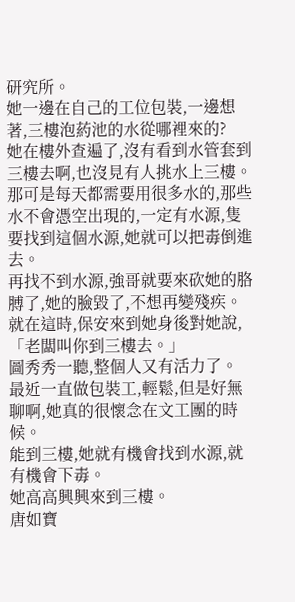研究所。
她一邊在自己的工位包裝,一邊想著,三樓泡葯池的水從哪裡來的?
她在樓外查遍了,沒有看到水管套到三樓去啊,也沒見有人挑水上三樓。
那可是每天都需要用很多水的,那些水不會憑空出現的,一定有水源,隻要找到這個水源,她就可以把毒倒進去。
再找不到水源,強哥就要來砍她的胳膊了,她的臉毀了,不想再變殘疾。
就在這時,保安來到她身後對她說,「老闆叫你到三樓去。」
圖秀秀一聽,整個人又有活力了。
最近一直做包裝工,輕鬆,但是好無聊啊,她真的很懷念在文工團的時候。
能到三樓,她就有機會找到水源,就有機會下毒。
她高高興興來到三樓。
唐如寶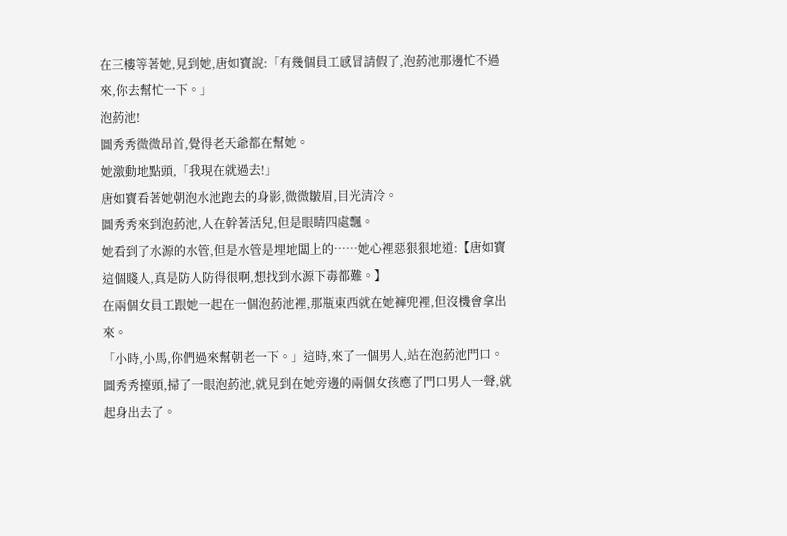在三樓等著她,見到她,唐如寶說:「有幾個員工感冒請假了,泡葯池那邊忙不過來,你去幫忙一下。」
泡葯池!
圖秀秀微微昂首,覺得老天爺都在幫她。
她激動地點頭,「我現在就過去!」
唐如寶看著她朝泡水池跑去的身影,微微皺眉,目光清冷。
圖秀秀來到泡葯池,人在幹著活兒,但是眼睛四處飄。
她看到了水源的水管,但是水管是埋地闆上的……她心裡惡狠狠地道:【唐如寶這個賤人,真是防人防得很啊,想找到水源下毒都難。】
在兩個女員工跟她一起在一個泡葯池裡,那瓶東西就在她褲兜裡,但沒機會拿出來。
「小時,小馬,你們過來幫朝老一下。」這時,來了一個男人,站在泡葯池門口。
圖秀秀擡頭,掃了一眼泡葯池,就見到在她旁邊的兩個女孩應了門口男人一聲,就起身出去了。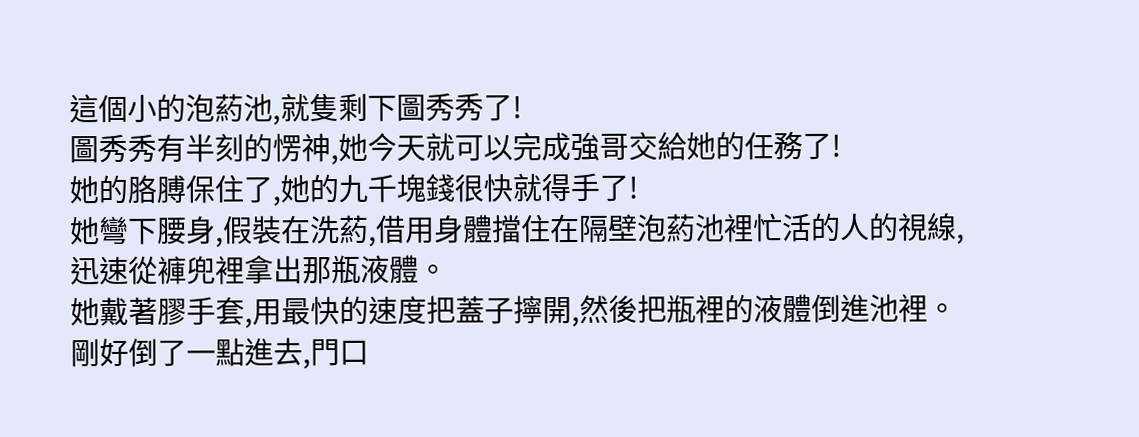這個小的泡葯池,就隻剩下圖秀秀了!
圖秀秀有半刻的愣神,她今天就可以完成強哥交給她的任務了!
她的胳膊保住了,她的九千塊錢很快就得手了!
她彎下腰身,假裝在洗葯,借用身體擋住在隔壁泡葯池裡忙活的人的視線,迅速從褲兜裡拿出那瓶液體。
她戴著膠手套,用最快的速度把蓋子擰開,然後把瓶裡的液體倒進池裡。
剛好倒了一點進去,門口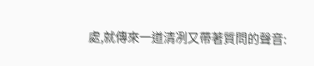處,就傳來一道清冽又帶著質問的聲音: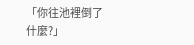「你往池裡倒了什麼?」